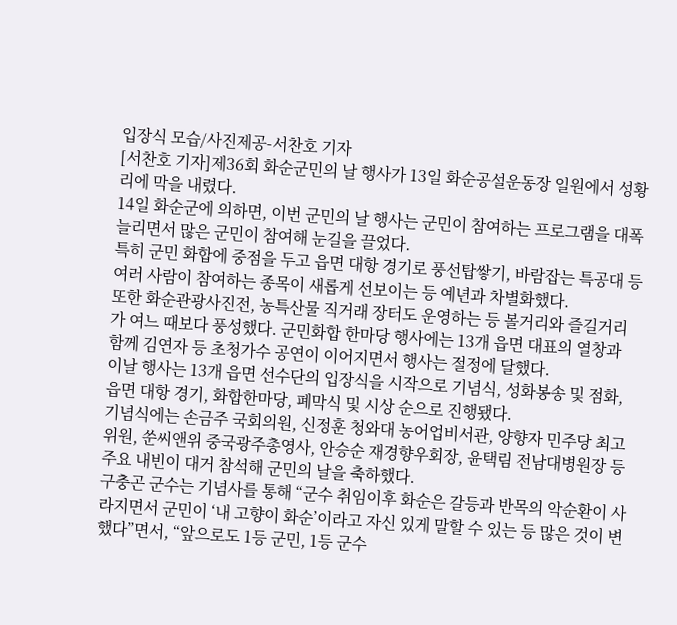입장식 모습/사진제공-서찬호 기자
[서찬호 기자]제36회 화순군민의 날 행사가 13일 화순공설운동장 일원에서 성황리에 막을 내렸다.
14일 화순군에 의하면, 이번 군민의 날 행사는 군민이 참여하는 프로그램을 대폭 늘리면서 많은 군민이 참여해 눈길을 끌었다.
특히 군민 화합에 중점을 두고 읍면 대항 경기로 풍선탑쌓기, 바람잡는 특공대 등 여러 사람이 참여하는 종목이 새롭게 선보이는 등 예년과 차별화했다.
또한 화순관광사진전, 농특산물 직거래 장터도 운영하는 등 볼거리와 즐길거리가 여느 때보다 풍성했다. 군민화합 한마당 행사에는 13개 읍면 대표의 열창과 함께 김연자 등 초청가수 공연이 이어지면서 행사는 절정에 달했다.
이날 행사는 13개 읍면 선수단의 입장식을 시작으로 기념식, 성화봉송 및 점화, 읍면 대항 경기, 화합한마당, 폐막식 및 시상 순으로 진행됐다.
기념식에는 손금주 국회의원, 신정훈 청와대 농어업비서관, 양향자 민주당 최고위원, 쑨씨앤위 중국광주총영사, 안승순 재경향우회장, 윤택림 전남대병원장 등 주요 내빈이 대거 참석해 군민의 날을 축하했다.
구충곤 군수는 기념사를 통해 “군수 취임이후 화순은 갈등과 반목의 악순환이 사라지면서 군민이 ‘내 고향이 화순’이라고 자신 있게 말할 수 있는 등 많은 것이 변했다”면서, “앞으로도 1등 군민, 1등 군수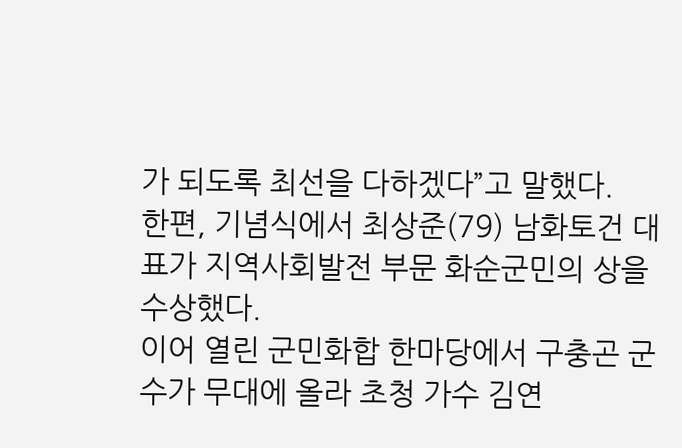가 되도록 최선을 다하겠다”고 말했다.
한편, 기념식에서 최상준(79) 남화토건 대표가 지역사회발전 부문 화순군민의 상을 수상했다.
이어 열린 군민화합 한마당에서 구충곤 군수가 무대에 올라 초청 가수 김연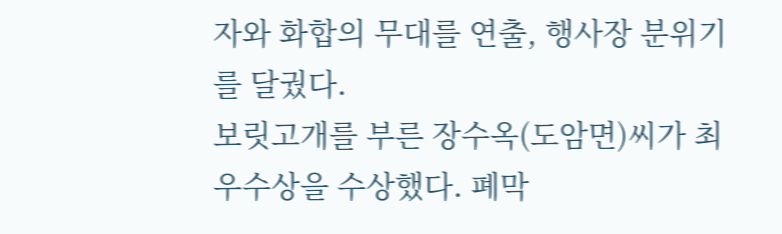자와 화합의 무대를 연출, 행사장 분위기를 달궜다.
보릿고개를 부른 장수옥(도암면)씨가 최우수상을 수상했다. 폐막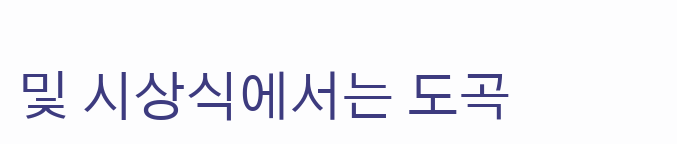및 시상식에서는 도곡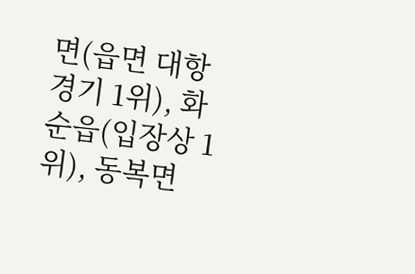면(읍면 대항 경기 1위), 화순읍(입장상 1위), 동복면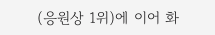(응원상 1위)에 이어 화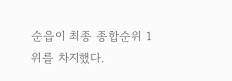순읍이 최종 종합순위 1위를 차지했다.